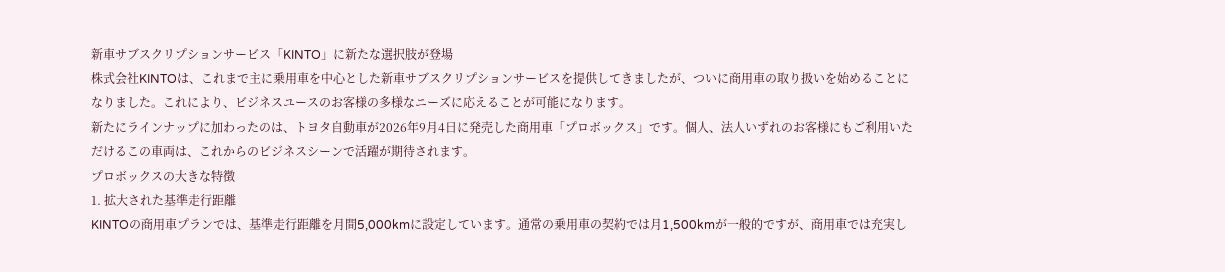新車サブスクリプションサービス「KINTO」に新たな選択肢が登場
株式会社KINTOは、これまで主に乗用車を中心とした新車サブスクリプションサービスを提供してきましたが、ついに商用車の取り扱いを始めることになりました。これにより、ビジネスユースのお客様の多様なニーズに応えることが可能になります。
新たにラインナップに加わったのは、トヨタ自動車が2026年9月4日に発売した商用車「プロボックス」です。個人、法人いずれのお客様にもご利用いただけるこの車両は、これからのビジネスシーンで活躍が期待されます。
プロボックスの大きな特徴
1. 拡大された基準走行距離
KINTOの商用車プランでは、基準走行距離を月間5,000kmに設定しています。通常の乗用車の契約では月1,500kmが一般的ですが、商用車では充実し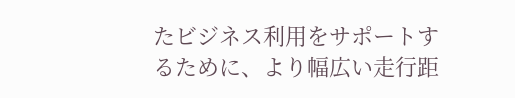たビジネス利用をサポートするために、より幅広い走行距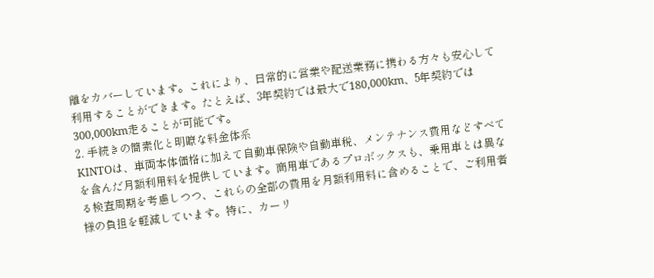離をカバーしています。これにより、日常的に営業や配送業務に携わる方々も安心して利用することができます。たとえば、3年契約では最大で180,000km、5年契約では300,000km走ることが可能です。
2. 手続きの簡素化と明瞭な料金体系
KINTOは、車両本体価格に加えて自動車保険や自動車税、メンテナンス費用などすべてを含んだ月額利用料を提供しています。商用車であるプロボックスも、乗用車とは異なる検査周期を考慮しつつ、これらの全部の費用を月額利用料に含めることで、ご利用者様の負担を軽減しています。特に、カーリ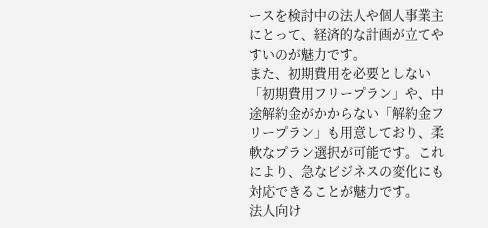ースを検討中の法人や個人事業主にとって、経済的な計画が立てやすいのが魅力です。
また、初期費用を必要としない「初期費用フリープラン」や、中途解約金がかからない「解約金フリープラン」も用意しており、柔軟なプラン選択が可能です。これにより、急なビジネスの変化にも対応できることが魅力です。
法人向け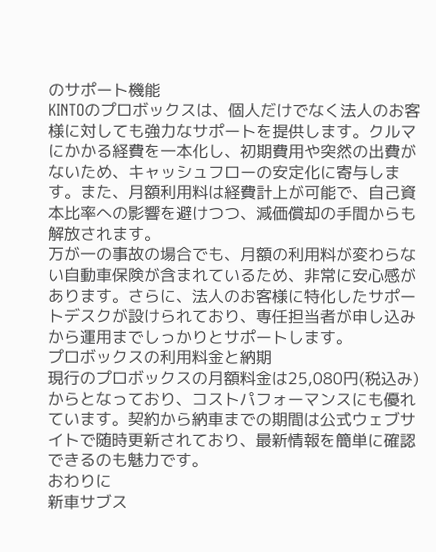のサポート機能
KINTOのプロボックスは、個人だけでなく法人のお客様に対しても強力なサポートを提供します。クルマにかかる経費を一本化し、初期費用や突然の出費がないため、キャッシュフローの安定化に寄与します。また、月額利用料は経費計上が可能で、自己資本比率への影響を避けつつ、減価償却の手間からも解放されます。
万が一の事故の場合でも、月額の利用料が変わらない自動車保険が含まれているため、非常に安心感があります。さらに、法人のお客様に特化したサポートデスクが設けられており、専任担当者が申し込みから運用までしっかりとサポートします。
プロボックスの利用料金と納期
現行のプロボックスの月額料金は25,080円(税込み)からとなっており、コストパフォーマンスにも優れています。契約から納車までの期間は公式ウェブサイトで随時更新されており、最新情報を簡単に確認できるのも魅力です。
おわりに
新車サブス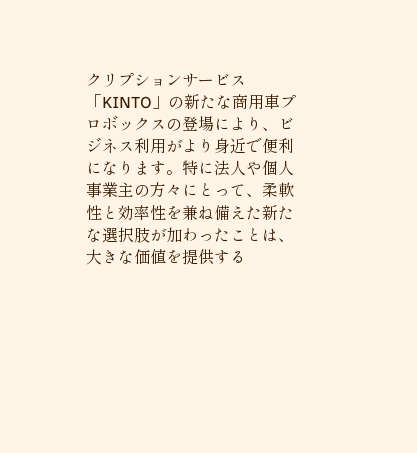クリプションサービス「KINTO」の新たな商用車プロボックスの登場により、ビジネス利用がより身近で便利になります。特に法人や個人事業主の方々にとって、柔軟性と効率性を兼ね備えた新たな選択肢が加わったことは、大きな価値を提供する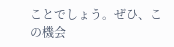ことでしょう。ぜひ、この機会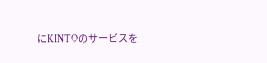にKINTOのサービスを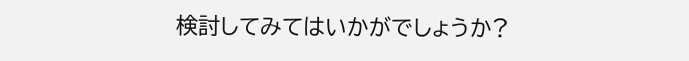検討してみてはいかがでしょうか?